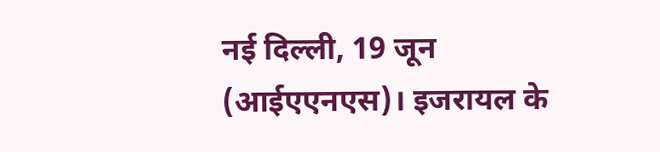नई दिल्ली, 19 जून (आईएएनएस)। इजरायल के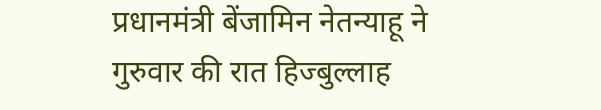प्रधानमंत्री बेंजामिन नेतन्याहू ने गुरुवार की रात हिज्बुल्लाह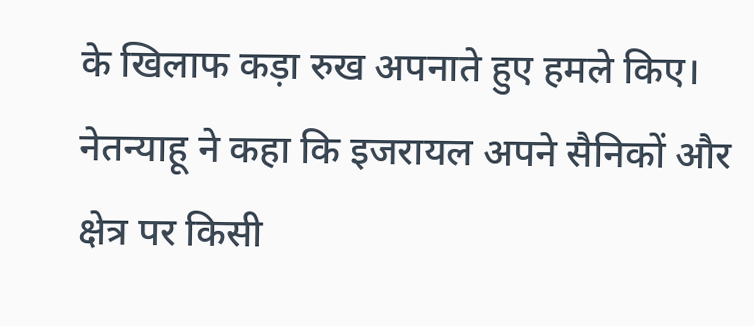के खिलाफ कड़ा रुख अपनाते हुए हमले किए। नेतन्याहू ने कहा कि इजरायल अपने सैनिकों और क्षेत्र पर किसी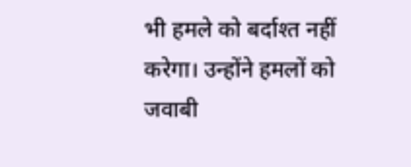भी हमले को बर्दाश्त नहीं करेगा। उन्होंने हमलों को जवाबी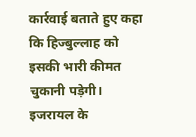कार्रवाई बताते हुए कहा कि हिज्बुल्लाह को इसकी भारी कीमत चुकानी पड़ेगी।
इजरायल के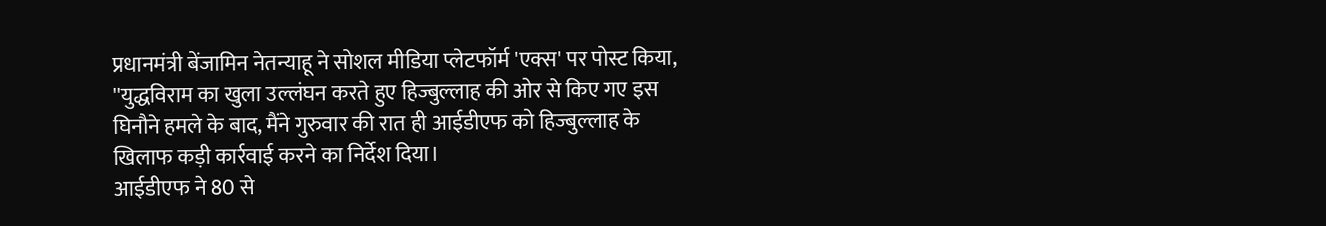प्रधानमंत्री बेंजामिन नेतन्याहू ने सोशल मीडिया प्लेटफॉर्म 'एक्स' पर पोस्ट किया, ''युद्धविराम का खुला उल्लंघन करते हुए हिज्बुल्लाह की ओर से किए गए इस घिनौने हमले के बाद, मैंने गुरुवार की रात ही आईडीएफ को हिज्बुल्लाह के खिलाफ कड़ी कार्रवाई करने का निर्देश दिया।
आईडीएफ ने 80 से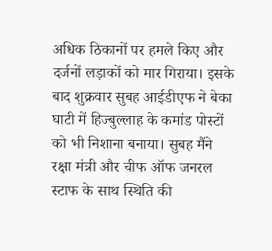अधिक ठिकानों पर हमले किए और दर्जनों लड़ाकों को मार गिराया। इसके बाद शुक्रवार सुबह आईडीएफ ने बेका घाटी में हिज्बुल्लाह के कमांड पोस्टों को भी निशाना बनाया। सुबह मैंने रक्षा मंत्री और चीफ ऑफ जनरल स्टाफ के साथ स्थिति की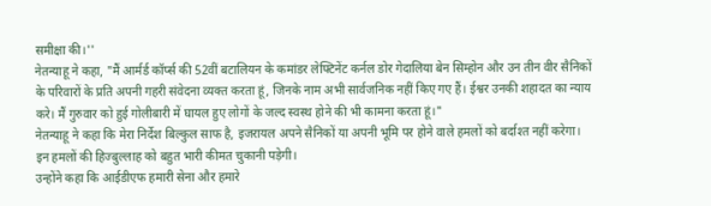समीक्षा की।''
नेतन्याहू ने कहा, "मैं आर्मर्ड कॉर्प्स की 52वीं बटालियन के कमांडर लेफ्टिनेंट कर्नल डोर गेदालिया बेन सिम्होन और उन तीन वीर सैनिकों के परिवारों के प्रति अपनी गहरी संवेदना व्यक्त करता हूं, जिनके नाम अभी सार्वजनिक नहीं किए गए हैं। ईश्वर उनकी शहादत का न्याय करे। मैं गुरुवार को हुई गोलीबारी में घायल हुए लोगों के जल्द स्वस्थ होने की भी कामना करता हूं।"
नेतन्याहू ने कहा कि मेरा निर्देश बिल्कुल साफ है, इजरायल अपने सैनिकों या अपनी भूमि पर होने वाले हमलों को बर्दाश्त नहीं करेगा। इन हमलों की हिज्बुल्लाह को बहुत भारी कीमत चुकानी पड़ेगी।
उन्होंने कहा कि आईडीएफ हमारी सेना और हमारे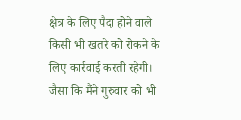क्षेत्र के लिए पैदा होने वाले किसी भी खतरे को रोकने के लिए कार्रवाई करती रहेगी। जैसा कि मैंने गुरुवार को भी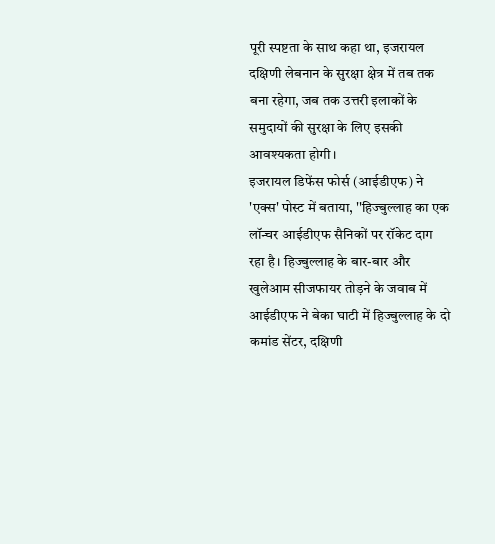पूरी स्पष्टता के साथ कहा था, इजरायल दक्षिणी लेबनान के सुरक्षा क्षेत्र में तब तक बना रहेगा, जब तक उत्तरी इलाकों के समुदायों की सुरक्षा के लिए इसकी आवश्यकता होगी।
इजरायल डिफेंस फोर्स (आईडीएफ) ने 'एक्स' पोस्ट में बताया, ''हिज्बुल्लाह का एक लॉन्चर आईडीएफ सैनिकों पर रॉकेट दाग रहा है। हिज्बुल्लाह के बार-बार और खुलेआम सीजफायर तोड़ने के जवाब में आईडीएफ ने बेका घाटी में हिज्बुल्लाह के दो कमांड सेंटर, दक्षिणी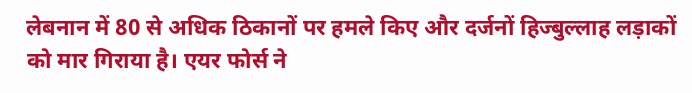लेबनान में 80 से अधिक ठिकानों पर हमले किए और दर्जनों हिज्बुल्लाह लड़ाकों को मार गिराया है। एयर फोर्स ने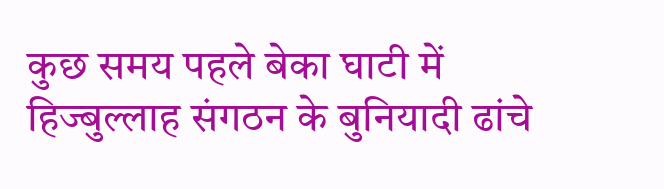कुछ समय पहले बेका घाटी में हिज्बुल्लाह संगठन के बुनियादी ढांचे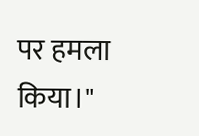पर हमला किया।"